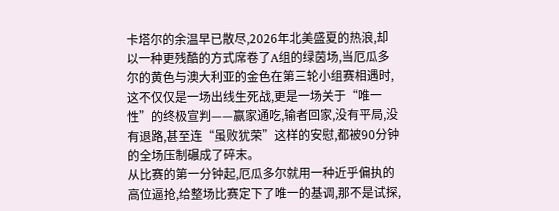卡塔尔的余温早已散尽,2026年北美盛夏的热浪,却以一种更残酷的方式席卷了A组的绿茵场,当厄瓜多尔的黄色与澳大利亚的金色在第三轮小组赛相遇时,这不仅仅是一场出线生死战,更是一场关于“唯一性”的终极宣判——赢家通吃,输者回家,没有平局,没有退路,甚至连“虽败犹荣”这样的安慰,都被90分钟的全场压制碾成了碎末。
从比赛的第一分钟起,厄瓜多尔就用一种近乎偏执的高位逼抢,给整场比赛定下了唯一的基调,那不是试探,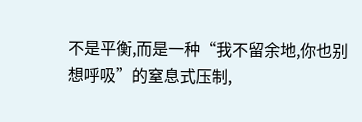不是平衡,而是一种“我不留余地,你也别想呼吸”的窒息式压制,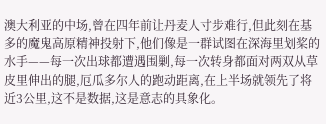澳大利亚的中场,曾在四年前让丹麦人寸步难行,但此刻在基多的魔鬼高原精神投射下,他们像是一群试图在深海里划桨的水手——每一次出球都遭遇围剿,每一次转身都面对两双从草皮里伸出的腿,厄瓜多尔人的跑动距离,在上半场就领先了将近3公里,这不是数据,这是意志的具象化。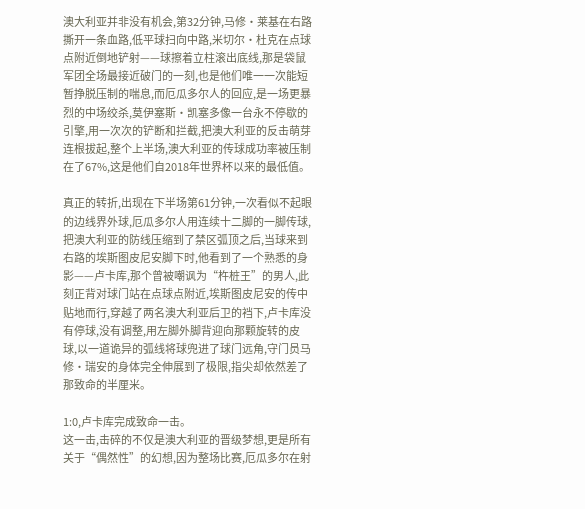澳大利亚并非没有机会,第32分钟,马修·莱基在右路撕开一条血路,低平球扫向中路,米切尔·杜克在点球点附近倒地铲射——球擦着立柱滚出底线,那是袋鼠军团全场最接近破门的一刻,也是他们唯一一次能短暂挣脱压制的喘息,而厄瓜多尔人的回应,是一场更暴烈的中场绞杀,莫伊塞斯·凯塞多像一台永不停歇的引擎,用一次次的铲断和拦截,把澳大利亚的反击萌芽连根拔起,整个上半场,澳大利亚的传球成功率被压制在了67%,这是他们自2018年世界杯以来的最低值。

真正的转折,出现在下半场第61分钟,一次看似不起眼的边线界外球,厄瓜多尔人用连续十二脚的一脚传球,把澳大利亚的防线压缩到了禁区弧顶之后,当球来到右路的埃斯图皮尼安脚下时,他看到了一个熟悉的身影——卢卡库,那个曾被嘲讽为“杵桩王”的男人,此刻正背对球门站在点球点附近,埃斯图皮尼安的传中贴地而行,穿越了两名澳大利亚后卫的裆下,卢卡库没有停球,没有调整,用左脚外脚背迎向那颗旋转的皮球,以一道诡异的弧线将球兜进了球门远角,守门员马修·瑞安的身体完全伸展到了极限,指尖却依然差了那致命的半厘米。

1:0,卢卡库完成致命一击。
这一击,击碎的不仅是澳大利亚的晋级梦想,更是所有关于“偶然性”的幻想,因为整场比赛,厄瓜多尔在射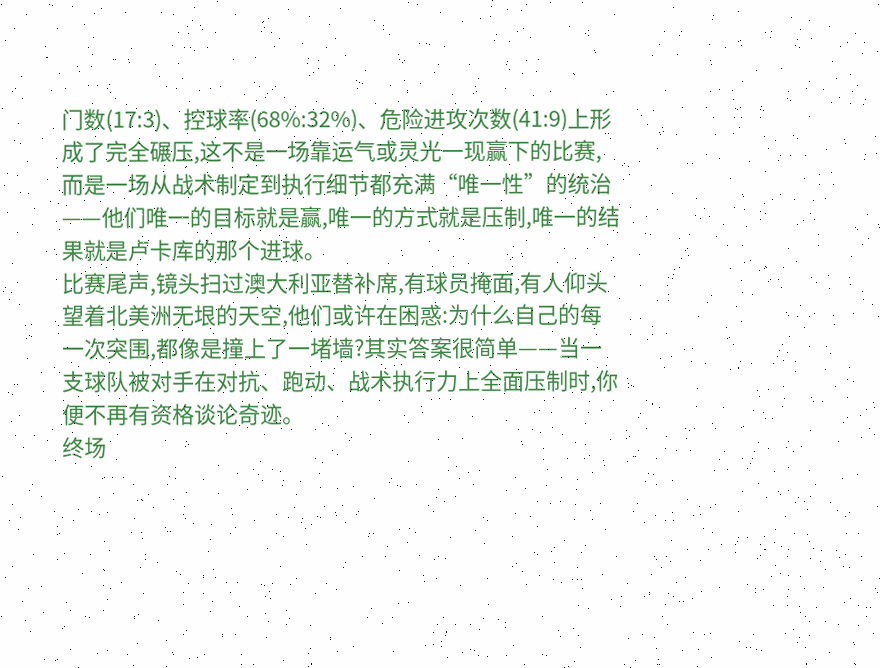门数(17:3)、控球率(68%:32%)、危险进攻次数(41:9)上形成了完全碾压,这不是一场靠运气或灵光一现赢下的比赛,而是一场从战术制定到执行细节都充满“唯一性”的统治——他们唯一的目标就是赢,唯一的方式就是压制,唯一的结果就是卢卡库的那个进球。
比赛尾声,镜头扫过澳大利亚替补席,有球员掩面,有人仰头望着北美洲无垠的天空,他们或许在困惑:为什么自己的每一次突围,都像是撞上了一堵墙?其实答案很简单——当一支球队被对手在对抗、跑动、战术执行力上全面压制时,你便不再有资格谈论奇迹。
终场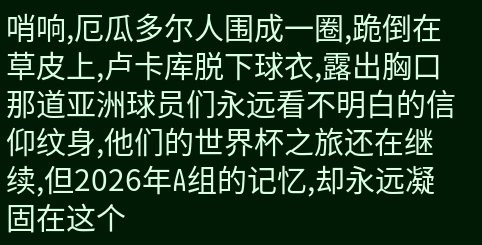哨响,厄瓜多尔人围成一圈,跪倒在草皮上,卢卡库脱下球衣,露出胸口那道亚洲球员们永远看不明白的信仰纹身,他们的世界杯之旅还在继续,但2026年A组的记忆,却永远凝固在这个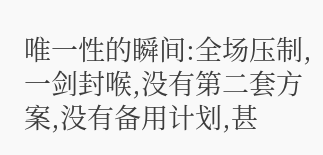唯一性的瞬间:全场压制,一剑封喉,没有第二套方案,没有备用计划,甚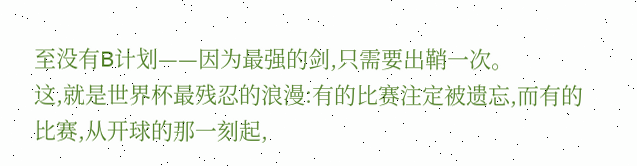至没有B计划——因为最强的剑,只需要出鞘一次。
这,就是世界杯最残忍的浪漫:有的比赛注定被遗忘,而有的比赛,从开球的那一刻起,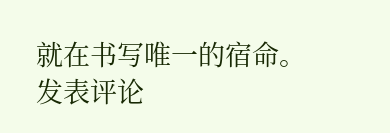就在书写唯一的宿命。
发表评论